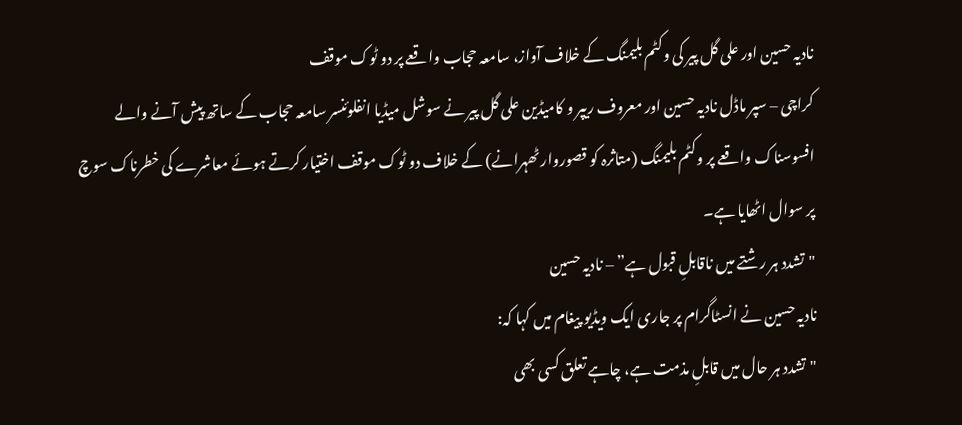نادیہ حسین اور علی گل پیر کی وکٹم بلیمنگ کے خلاف آواز، سامعہ حجاب واقعے پر دو ٹوک موقف
کراچی – سپر ماڈل نادیہ حسین اور معروف ریپر و کامیڈین علی گل پیر نے سوشل میڈیا انفلوئنسر سامعہ حجاب کے ساتھ پیش آنے والے افسوسناک واقعے پر وکٹم بلیمنگ (متاثرہ کو قصوروار ٹھہرانے) کے خلاف دو ٹوک موقف اختیار کرتے ہوئے معاشرے کی خطرناک سوچ پر سوال اٹھایا ہے۔
"تشدد ہر رشتے میں ناقابلِ قبول ہے” – نادیہ حسین
نادیہ حسین نے انسٹاگرام پر جاری ایک ویڈیو پیغام میں کہا کہ:
"تشدد ہر حال میں قابلِ مذمت ہے، چاہے تعلق کسی بھی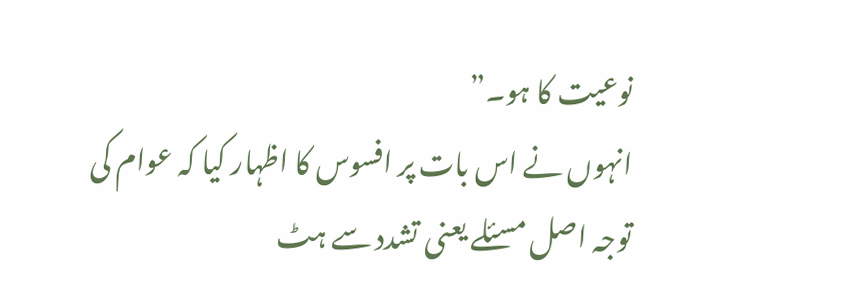نوعیت کا ہو۔”
انہوں نے اس بات پر افسوس کا اظہار کیا کہ عوام کی توجہ اصل مسئلے یعنی تشدد سے ہٹ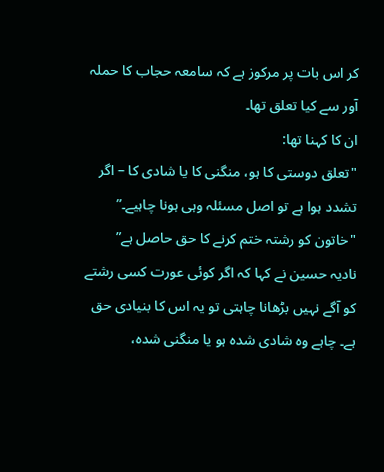کر اس بات پر مرکوز ہے کہ سامعہ حجاب کا حملہ آور سے کیا تعلق تھا۔
ان کا کہنا تھا:
"تعلق دوستی کا ہو، منگنی کا یا شادی کا – اگر تشدد ہوا ہے تو اصل مسئلہ وہی ہونا چاہیے۔”
"خاتون کو رشتہ ختم کرنے کا حق حاصل ہے”
نادیہ حسین نے کہا کہ اگر کوئی عورت کسی رشتے کو آگے نہیں بڑھانا چاہتی تو یہ اس کا بنیادی حق ہے۔ چاہے وہ شادی شدہ ہو یا منگنی شدہ،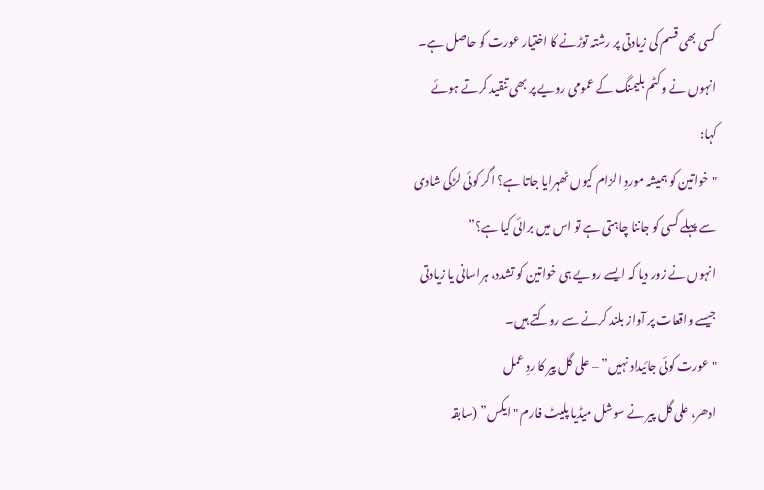کسی بھی قسم کی زیادتی پر رشتہ توڑنے کا اختیار عورت کو حاصل ہے۔
انہوں نے وکٹم بلیمنگ کے عمومی رویے پر بھی تنقید کرتے ہوئے کہا:
"خواتین کو ہمیشہ موردِ الزام کیوں ٹھہرایا جاتا ہے؟ اگر کوئی لڑکی شادی سے پہلے کسی کو جاننا چاہتی ہے تو اس میں برائی کیا ہے؟”
انہوں نے زور دیا کہ ایسے رویے ہی خواتین کو تشدد، ہراسانی یا زیادتی جیسے واقعات پر آواز بلند کرنے سے روکتے ہیں۔
"عورت کوئی جائیداد نہیں” – علی گل پیر کا ردِ عمل
ادھر، علی گل پیر نے سوشل میڈیا پلیٹ فارم "ایکس” (سابقہ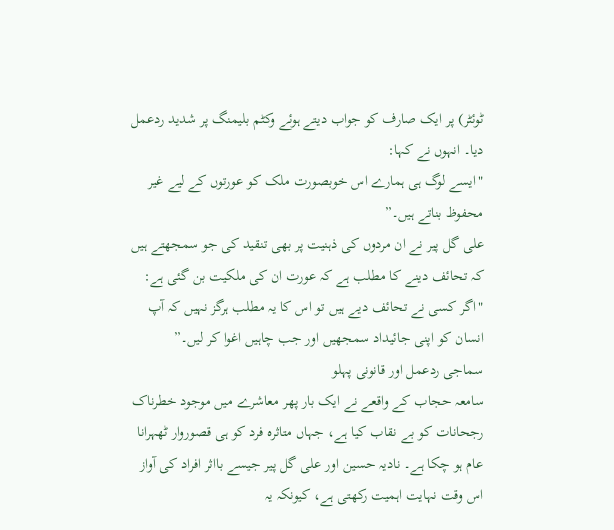ٹوئٹر) پر ایک صارف کو جواب دیتے ہوئے وکٹم بلیمنگ پر شدید ردعمل دیا۔ انہوں نے کہا:
"ایسے لوگ ہی ہمارے اس خوبصورت ملک کو عورتوں کے لیے غیر محفوظ بناتے ہیں۔”
علی گل پیر نے ان مردوں کی ذہنیت پر بھی تنقید کی جو سمجھتے ہیں کہ تحائف دینے کا مطلب ہے کہ عورت ان کی ملکیت بن گئی ہے:
"اگر کسی نے تحائف دیے ہیں تو اس کا یہ مطلب ہرگز نہیں کہ آپ انسان کو اپنی جائیداد سمجھیں اور جب چاہیں اغوا کر لیں۔”
سماجی ردعمل اور قانونی پہلو
سامعہ حجاب کے واقعے نے ایک بار پھر معاشرے میں موجود خطرناک رجحانات کو بے نقاب کیا ہے، جہاں متاثرہ فرد کو ہی قصوروار ٹھہرانا عام ہو چکا ہے۔ نادیہ حسین اور علی گل پیر جیسے بااثر افراد کی آواز اس وقت نہایت اہمیت رکھتی ہے، کیونکہ یہ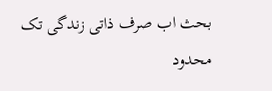بحث اب صرف ذاتی زندگی تک محدود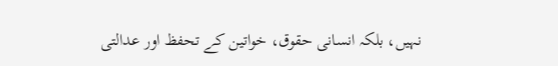نہیں، بلکہ انسانی حقوق، خواتین کے تحفظ اور عدالتی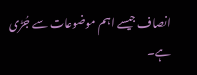انصاف جیسے اہم موضوعات سے جُڑی ہے۔